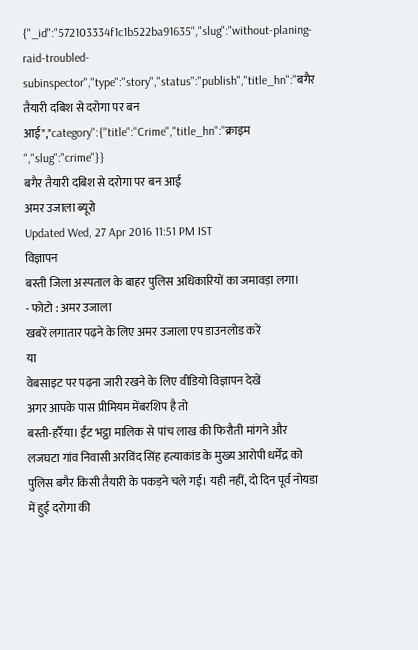{"_id":"572103334f1c1b522ba91635","slug":"without-planing-raid-troubled-subinspector","type":"story","status":"publish","title_hn":"बगैर तैयारी दबिश से दरोगा पर बन आई","category":{"title":"Crime","title_hn":"क्राइम ","slug":"crime"}}
बगैर तैयारी दबिश से दरोगा पर बन आई
अमर उजाला ब्यूरो
Updated Wed, 27 Apr 2016 11:51 PM IST
विज्ञापन
बस्ती जिला अस्पताल के बाहर पुलिस अधिकारियों का जमावड़ा लगा।
- फोटो : अमर उजाला
खबरें लगातार पढ़ने के लिए अमर उजाला एप डाउनलोड करें
या
वेबसाइट पर पढ़ना जारी रखने के लिए वीडियो विज्ञापन देखें
अगर आपके पास प्रीमियम मेंबरशिप है तो
बस्ती-हर्रैया। ईंट भट्ठा मालिक से पांच लाख की फिरौती मांगने और लजघटा गांव निवासी अरविंद सिंह हत्याकांड के मुख्य आरोपी धर्मेंद्र को पुलिस बगैर किसी तैयारी के पकड़ने चले गई। यही नहीं, दो दिन पूर्व नोयडा में हुई दरोगा की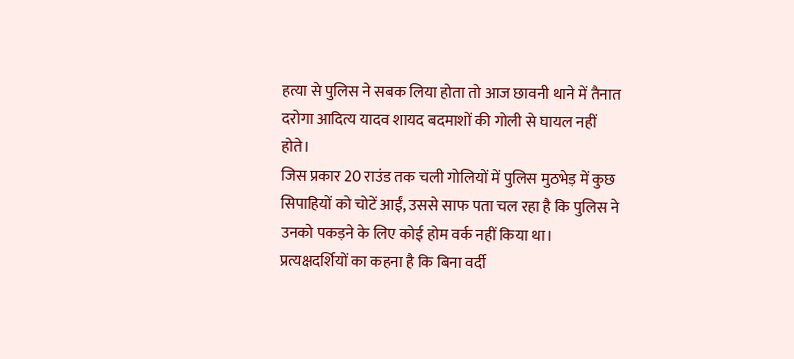हत्या से पुलिस ने सबक लिया होता तो आज छावनी थाने में तैनात दरोगा आदित्य यादव शायद बदमाशों की गोली से घायल नहीं होते।
जिस प्रकार 20 राउंड तक चली गोलियों में पुलिस मुठभेड़ में कुछ सिपाहियों को चोटें आईं, उससे साफ पता चल रहा है कि पुलिस ने उनको पकड़ने के लिए कोई होम वर्क नहीं किया था। प्रत्यक्षदर्शियों का कहना है कि बिना वर्दी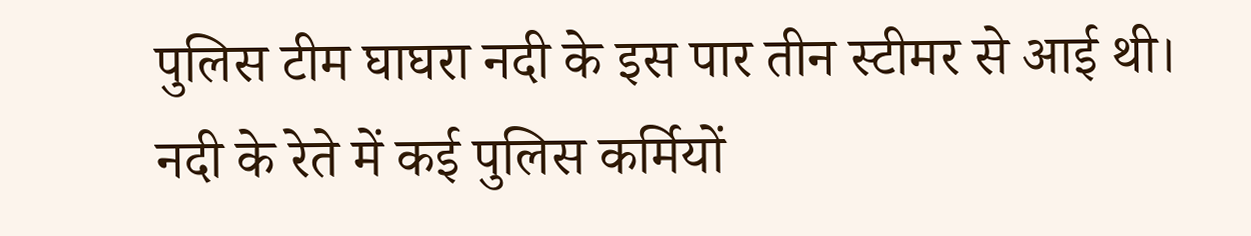पुलिस टीम घाघरा नदी के इस पार तीन स्टीमर से आई थी।
नदी के रेते में कई पुलिस कर्मियों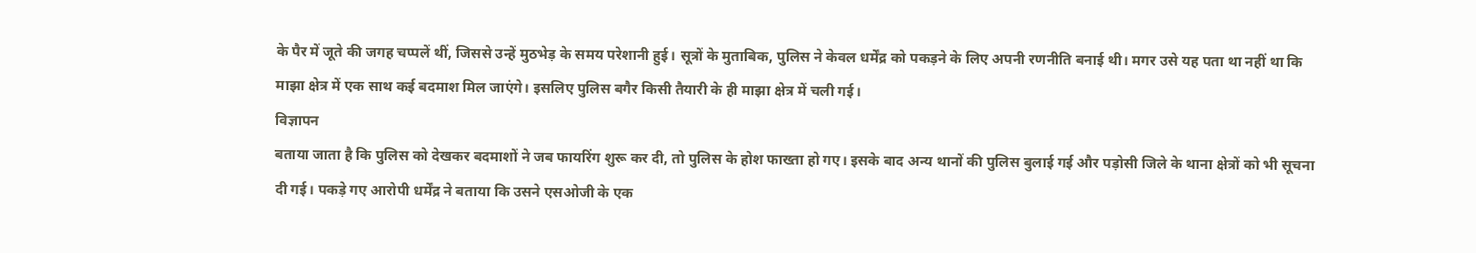के पैर में जूते की जगह चप्पलें थीं, जिससे उन्हें मुठभेड़ के समय परेशानी हुई। सूत्रों के मुताबिक, पुलिस ने केवल धर्मेंद्र को पकड़ने के लिए अपनी रणनीति बनाई थी। मगर उसे यह पता था नहीं था कि माझा क्षेत्र में एक साथ कई बदमाश मिल जाएंगे। इसलिए पुलिस बगैर किसी तैयारी के ही माझा क्षेत्र में चली गई।
विज्ञापन
बताया जाता है कि पुलिस को देखकर बदमाशों ने जब फायरिंग शुरू कर दी, तो पुलिस के होश फाख्ता हो गए। इसके बाद अन्य थानों की पुलिस बुलाई गई और पड़ोसी जिले के थाना क्षेत्रों को भी सूचना दी गई। पकड़े गए आरोपी धर्मेंद्र ने बताया कि उसने एसओजी के एक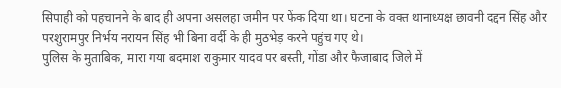सिपाही को पहचानने के बाद ही अपना असलहा जमीन पर फेंक दिया था। घटना के वक्त थानाध्यक्ष छावनी दद्दन सिंह और परशुरामपुर निर्भय नरायन सिंह भी बिना वर्दी के ही मुठभेड़ करने पहुंच गए थे।
पुलिस के मुताबिक, मारा गया बदमाश राकुमार यादव पर बस्ती, गोंडा और फैजाबाद जिले में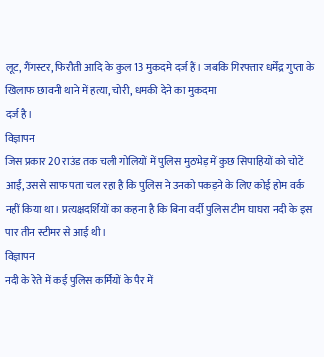लूट, गैंगस्टर, फिरौती आदि के कुल 13 मुकदमे दर्ज हैं। जबकि गिरफ्तार धर्मेंद्र गुप्ता के खिलाफ छावनी थाने में हत्या, चोरी, धमकी देने का मुकदमा
दर्ज है।
विज्ञापन
जिस प्रकार 20 राउंड तक चली गोलियों में पुलिस मुठभेड़ में कुछ सिपाहियों को चोटें आईं, उससे साफ पता चल रहा है कि पुलिस ने उनको पकड़ने के लिए कोई होम वर्क नहीं किया था। प्रत्यक्षदर्शियों का कहना है कि बिना वर्दी पुलिस टीम घाघरा नदी के इस पार तीन स्टीमर से आई थी।
विज्ञापन
नदी के रेते में कई पुलिस कर्मियों के पैर में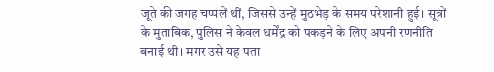जूते की जगह चप्पलें थीं, जिससे उन्हें मुठभेड़ के समय परेशानी हुई। सूत्रों के मुताबिक, पुलिस ने केवल धर्मेंद्र को पकड़ने के लिए अपनी रणनीति बनाई थी। मगर उसे यह पता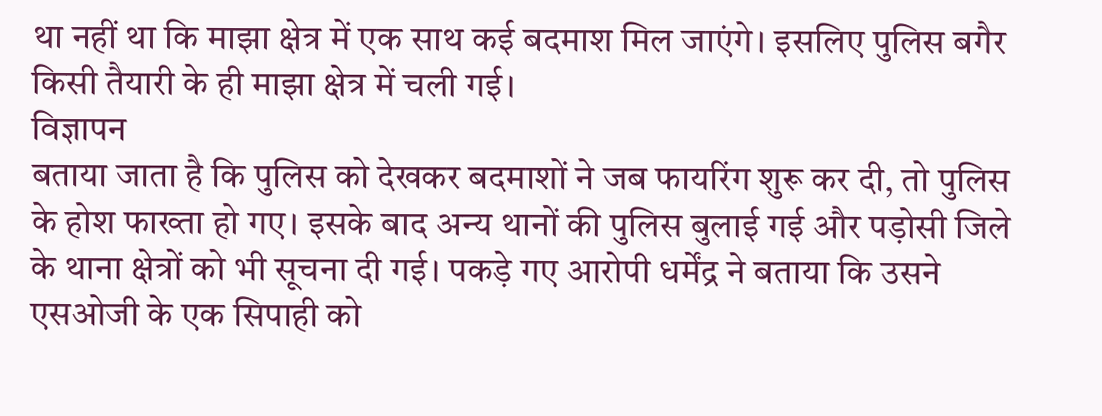था नहीं था कि माझा क्षेत्र में एक साथ कई बदमाश मिल जाएंगे। इसलिए पुलिस बगैर किसी तैयारी के ही माझा क्षेत्र में चली गई।
विज्ञापन
बताया जाता है कि पुलिस को देखकर बदमाशों ने जब फायरिंग शुरू कर दी, तो पुलिस के होश फाख्ता हो गए। इसके बाद अन्य थानों की पुलिस बुलाई गई और पड़ोसी जिले के थाना क्षेत्रों को भी सूचना दी गई। पकड़े गए आरोपी धर्मेंद्र ने बताया कि उसने एसओजी के एक सिपाही को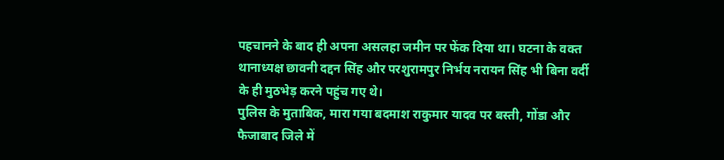पहचानने के बाद ही अपना असलहा जमीन पर फेंक दिया था। घटना के वक्त थानाध्यक्ष छावनी दद्दन सिंह और परशुरामपुर निर्भय नरायन सिंह भी बिना वर्दी के ही मुठभेड़ करने पहुंच गए थे।
पुलिस के मुताबिक, मारा गया बदमाश राकुमार यादव पर बस्ती, गोंडा और फैजाबाद जिले में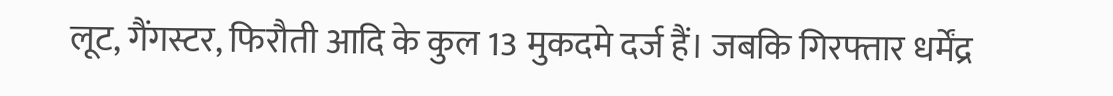लूट, गैंगस्टर, फिरौती आदि के कुल 13 मुकदमे दर्ज हैं। जबकि गिरफ्तार धर्मेंद्र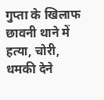गुप्ता के खिलाफ छावनी थाने में हत्या, चोरी, धमकी देने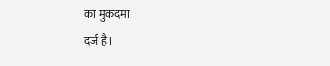का मुकदमा
दर्ज है।